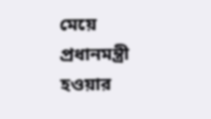মেয়ে প্রধানমন্ত্রী হওয়ার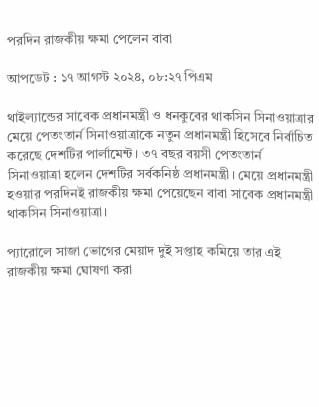পরদিন রাজকীয় ক্ষমা পেলেন বাবা

আপডেট : ১৭ আগস্ট ২০২৪, ০৮:২৭ পিএম

থাইল্যান্ডের সাবেক প্রধানমন্ত্রী ও ধনকুবের থাকসিন সিনাওয়াত্রার মেয়ে পেতংতার্ন সিনাওয়াত্রাকে নতুন প্রধানমন্ত্রী হিসেবে নির্বাচিত করেছে দেশটির পার্লামেন্ট। ৩৭ বছর বয়সী পেতংতার্ন সিনাওয়াত্রা হলেন দেশটির সর্বকনিষ্ঠ প্রধানমন্ত্রী। মেয়ে প্রধানমন্ত্রী হওয়ার পরদিনই রাজকীয় ক্ষমা পেয়েছেন বাবা সাবেক প্রধানমন্ত্রী থাকসিন সিনাওয়াত্রা।

প্যারোলে সাজা ভোগের মেয়াদ দুই সপ্তাহ কমিয়ে তার এই রাজকীয় ক্ষমা ঘোষণা করা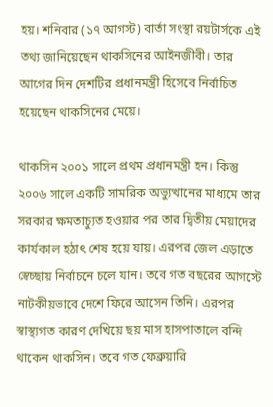হয়। শনিবার (১৭ আগস্ট) বার্তা সংস্থা রয়টার্সকে এই তথ্য জানিয়েছেন থাকসিনের আইনজীবী। তার আগের দিন দেশটির প্রধানমন্ত্রী হিসেবে নির্বাচিত হয়েছেন থাকসিনের মেয়ে।

থাকসিন ২০০১ সালে প্রথম প্রধানমন্ত্রী হন। কিন্তু ২০০৬ সালে একটি সামরিক অভ্যুত্থানের মাধ্যমে তার সরকার ক্ষমতাচ্যুত হওয়ার পর তার দ্বিতীয় মেয়াদের কার্যকাল হঠাৎ শেষ হয়ে যায়। এরপর জেল এড়াতে স্বেচ্ছায় নির্বাচনে চলে যান। তবে গত বছরের আগস্টে নাটকীয়ভাবে দেশে ফিরে আসেন তিনি। এরপর স্বাস্থ্যগত কারণ দেখিয়ে ছয় মাস হাসপাতালে বন্দি থাকেন থাকসিন। তবে গত ফেব্রুয়ারি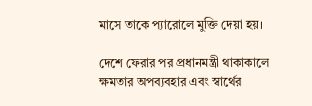মাসে তাকে প্যারোলে মুক্তি দেয়া হয়।

দেশে ফেরার পর প্রধানমন্ত্রী থাকাকালে ক্ষমতার অপব্যবহার এবং স্বার্থের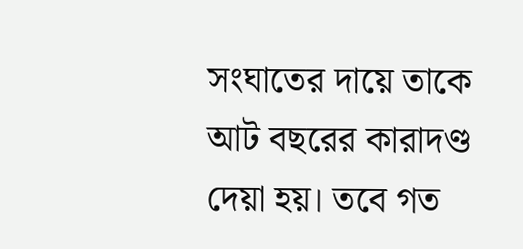সংঘাতের দায়ে তাকে আট বছরের কারাদণ্ড দেয়া হয়। তবে গত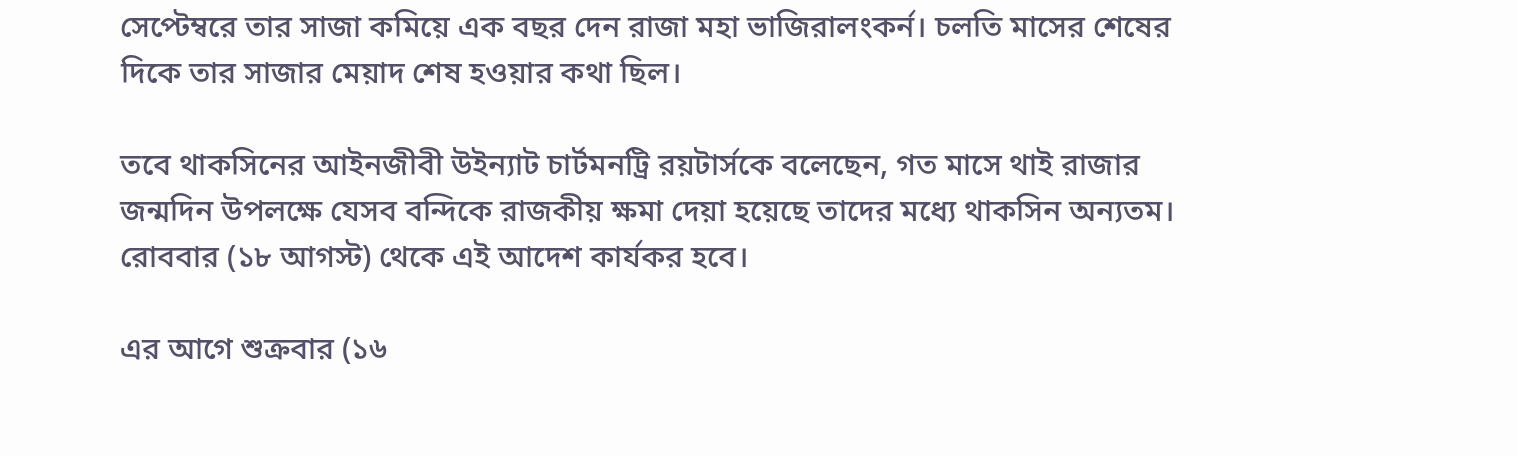সেপ্টেম্বরে তার সাজা কমিয়ে এক বছর দেন রাজা মহা ভাজিরালংকর্ন। চলতি মাসের শেষের দিকে তার সাজার মেয়াদ শেষ হওয়ার কথা ছিল।

তবে থাকসিনের আইনজীবী উইন্যাট চার্টমনট্রি রয়টার্সকে বলেছেন, গত মাসে থাই রাজার জন্মদিন উপলক্ষে যেসব বন্দিকে রাজকীয় ক্ষমা দেয়া হয়েছে তাদের মধ্যে থাকসিন অন্যতম। রোববার (১৮ আগস্ট) থেকে এই আদেশ কার্যকর হবে।

এর আগে শুক্রবার (১৬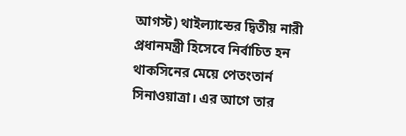আগস্ট) থাইল্যান্ডের দ্বিতীয় নারী প্রধানমন্ত্রী হিসেবে নির্বাচিত হন থাকসিনের মেয়ে পেতংতার্ন সিনাওয়াত্রা। এর আগে তার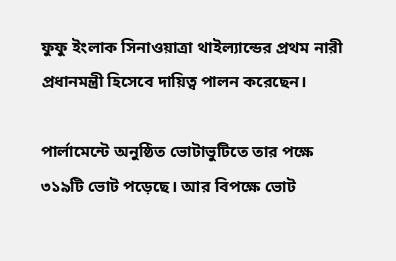ফুফু ইংলাক সিনাওয়াত্রা থাইল্যান্ডের প্রথম নারী প্রধানমন্ত্রী হিসেবে দায়িত্ব পালন করেছেন।

পার্লামেন্টে অনুষ্ঠিত ভোটাভুটিতে তার পক্ষে ৩১৯টি ভোট পড়েছে। আর বিপক্ষে ভোট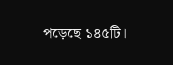পড়েছে ১৪৫টি।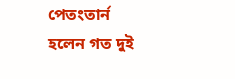পেতংতার্ন হলেন গত দুই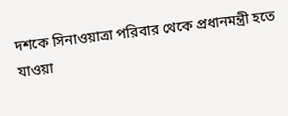দশকে সিনাওয়াত্রা পরিবার থেকে প্রধানমন্ত্রী হতে যাওয়া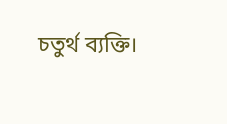চতুর্থ ব্যক্তি।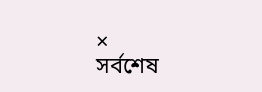×
সর্বশেষ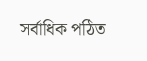সর্বাধিক পঠিত